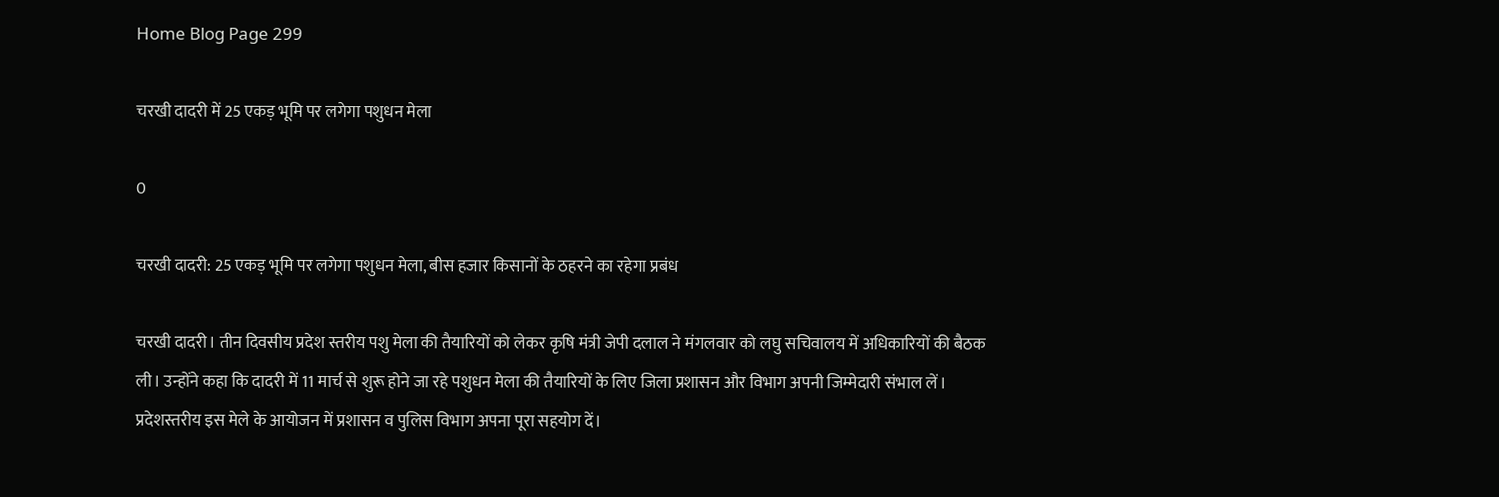Home Blog Page 299

चरखी दादरी में 25 एकड़ भूमि पर लगेगा पशुधन मेला

0

चरखी दादरी: 25 एकड़ भूमि पर लगेगा पशुधन मेला, बीस हजार किसानों के ठहरने का रहेगा प्रबंध

चरखी दादरी। तीन दिवसीय प्रदेश स्तरीय पशु मेला की तैयारियों को लेकर कृषि मंत्री जेपी दलाल ने मंगलवार को लघु सचिवालय में अधिकारियों की बैठक ली। उन्होंने कहा कि दादरी में 11 मार्च से शुरू होने जा रहे पशुधन मेला की तैयारियों के लिए जिला प्रशासन और विभाग अपनी जिम्मेदारी संभाल लें। प्रदेशस्तरीय इस मेले के आयोजन में प्रशासन व पुलिस विभाग अपना पूरा सहयोग दें।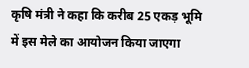कृषि मंत्री ने कहा कि करीब 25 एकड़ भूमि में इस मेले का आयोजन किया जाएगा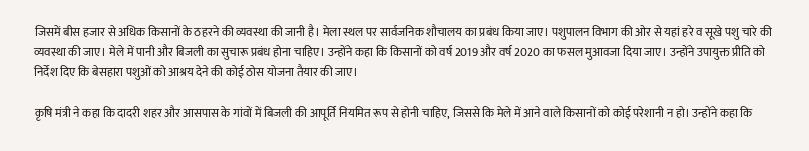जिसमें बीस हजार से अधिक किसानों के ठहरने की व्यवस्था की जानी है। मेला स्थल पर सार्वजनिक शौचालय का प्रबंध किया जाए। पशुपालन विभाग की ओर से यहां हरे व सूखे पशु चारे की व्यवस्था की जाए। मेले में पानी और बिजली का सुचारू प्रबंध होना चाहिए। उन्होंने कहा कि किसानों को वर्ष 2019 और वर्ष 2020 का फसल मुआवजा दिया जाए। उन्होंने उपायुक्त प्रीति को निर्देश दिए कि बेसहारा पशुओं को आश्रय देने की कोई ठोस योजना तैयार की जाए।

कृषि मंत्री ने कहा कि दादरी शहर और आसपास के गांवों में बिजली की आपूर्ति नियमित रूप से होनी चाहिए, जिससे कि मेले में आने वाले किसानों को कोई परेशानी न हो। उन्होंने कहा कि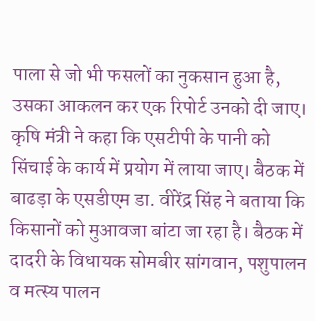पाला से जो भी फसलों का नुकसान हुआ है, उसका आकलन कर एक रिपोर्ट उनको दी जाए। कृषि मंत्री ने कहा कि एसटीपी के पानी को सिंचाई के कार्य में प्रयोग में लाया जाए। बैठक में बाढड़ा के एसडीएम डा. वीरेंद्र सिंह ने बताया कि किसानों को मुआवजा बांटा जा रहा है। बैठक में दादरी के विधायक सोमबीर सांगवान, पशुपालन व मत्स्य पालन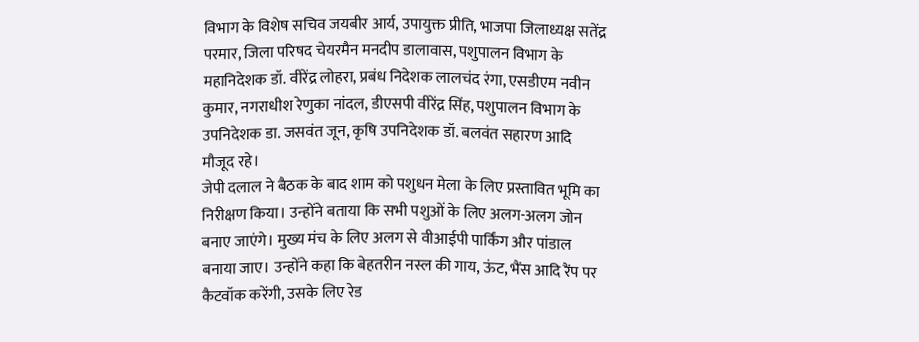विभाग के विशेष सचिव जयबीर आर्य, उपायुक्त प्रीति, भाजपा जिलाध्यक्ष सतेंद्र परमार, जिला परिषद चेयरमैन मनदीप डालावास, पशुपालन विभाग के महानिदेशक डॉ. वीरेंद्र लोहरा, प्रबंध निदेशक लालचंद रंगा, एसडीएम नवीन कुमार, नगराधीश रेणुका नांदल, डीएसपी वीरेंद्र सिंह, पशुपालन विभाग के उपनिदेशक डा. जसवंत जून, कृषि उपनिदेशक डॉ. बलवंत सहारण आदि मौजूद रहे।
जेपी दलाल ने बैठक के बाद शाम को पशुधन मेला के लिए प्रस्तावित भूमि का निरीक्षण किया। उन्होंने बताया कि सभी पशुओं के लिए अलग-अलग जोन बनाए जाएंगे। मुख्य मंच के लिए अलग से वीआईपी पार्किंग और पांडाल बनाया जाए। उन्होंने कहा कि बेहतरीन नस्ल की गाय, ऊंट, भैंस आदि रैंप पर कैटवॉक करेंगी, उसके लिए रेड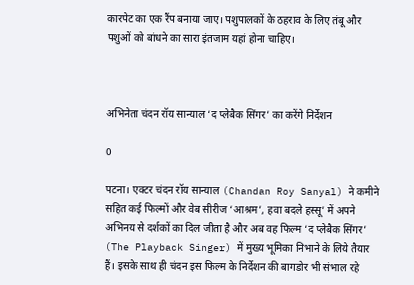कारपेट का एक रैंप बनाया जाए। पशुपालकों के ठहराव के लिए तंबू और पशुओं को बांधने का सारा इंतजाम यहां होना चाहिए।



अभिनेता चंदन रॉय सान्‍याल ‘द प्‍लेबैक सिंगर’ का करेंगे निर्देशन

0

पटना। एक्‍टर चंदन रॉय सान्‍याल (Chandan Roy Sanyal) ने कमीने सहित कई फिल्मों और वेब सीरीज ‘आश्रम’, हवा बदले हस्सू’ में अपने अभिनय से दर्शकों का दिल जीता है और अब वह फिल्म ‘द प्‍लेबैक सिंगर’ (The Playback Singer) में मुख्‍य भूमिका निभाने के लिये तैयार हैं। इसके साथ ही चंदन इस फिल्म के निर्देशन की बागडोर भी संभाल रहे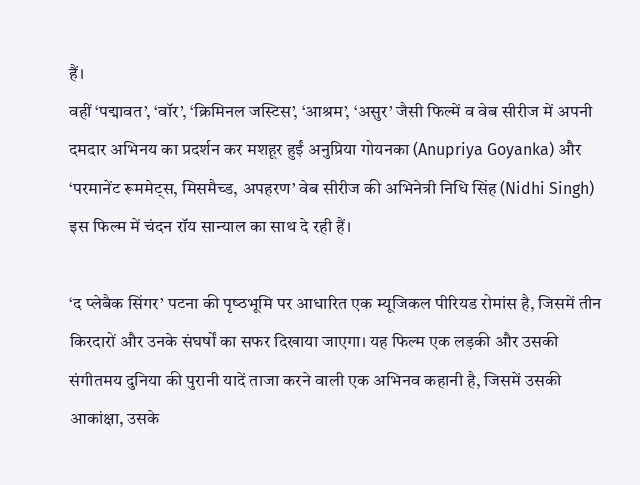हैं।
वहीं ‘पद्मावत’, ‘वॉर’, ‘क्रिमिनल जस्टिस’, ‘आश्रम’, ‘असुर’ जैसी फिल्में व वेब सीरीज में अपनी दमदार अभिनय का प्रदर्शन कर मशहूर हुईं अनुप्रिया गोयनका (Anupriya Goyanka) और ‘परमानेंट रूममेट्स, मिसमैच्‍ड, अपहरण’ वेब सीरीज की अभिनेत्री निधि सिंह (Nidhi Singh) इस फिल्म में चंदन रॉय सान्याल का साथ दे रही हैं।

‘द प्‍लेबैक सिंगर’ पटना की पृष्‍ठभूमि पर आधारित एक म्‍यूजिकल पीरियड रोमांस है, जिसमें तीन किरदारों और उनके संघर्षों का सफर दिखाया जाएगा। यह फिल्‍म एक लड़की और उसकी संगीतमय दुनिया की पुरानी यादें ताजा करने वाली एक अभिनव कहानी है, जिसमें उसकी आकांक्षा, उसके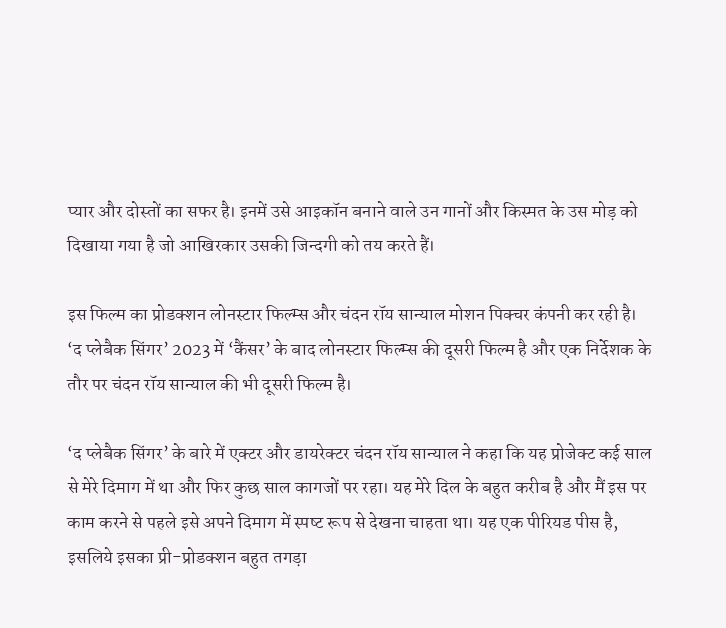प्‍यार और दोस्‍तों का सफर है। इनमें उसे आइकॉन बनाने वाले उन गानों और किस्‍मत के उस मोड़ को दिखाया गया है जो आखिरकार उसकी जिन्‍दगी को तय करते हैं।

इस फिल्‍म का प्रोडक्‍शन लोनस्‍टार फिल्‍म्‍स और चंदन रॉय सान्‍याल मोशन पिक्‍चर कंपनी कर रही है। ‘द प्‍लेबैक सिंगर’ 2023 में ‘कैंसर’ के बाद लोनस्‍टार फिल्‍म्‍स की दूसरी फिल्‍म है और एक निर्देशक के तौर पर चंदन रॉय सान्‍याल की भी दूसरी फिल्‍म है।

‘द प्‍लेबैक सिंगर’ के बारे में एक्‍टर और डायरेक्‍टर चंदन रॉय सान्‍याल ने कहा कि यह प्रोजेक्‍ट कई साल से मेरे दिमाग में था और फिर कुछ साल कागजों पर रहा। यह मेरे दिल के बहुत करीब है और मैं इस पर काम करने से पहले इसे अपने दिमाग में स्‍पष्‍ट रूप से देखना चाहता था। यह एक पीरियड पीस है, इसलिये इसका प्री-प्रोडक्‍शन बहुत तगड़ा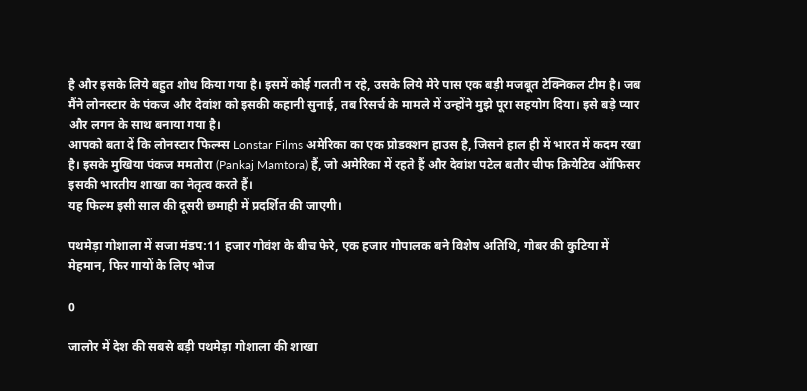है और इसके लिये बहुत शोध किया गया है। इसमें कोई गलती न रहे, उसके लिये मेरे पास एक बड़ी मजबूत टेक्निकल टीम है। जब मैंने लोनस्‍टार के पंकज और देवांश को इसकी कहानी सुनाई, तब रिसर्च के मामले में उन्‍होंने मुझे पूरा सहयोग दिया। इसे बड़े प्‍यार और लगन के साथ बनाया गया है।
आपको बता दें कि लोनस्‍टार फिल्‍म्‍स Lonstar Films अमेरिका का एक प्रोडक्‍शन हाउस है, जिसने हाल ही में भारत में कदम रखा है। इसके मुखिया पंकज ममतोरा (Pankaj Mamtora) हैं, जो अमेरिका में रहते हैं और देवांश पटेल बतौर चीफ क्रियेटिव ऑफिसर इसकी भारतीय शाखा का नेतृत्‍व करते हैं।
यह फिल्‍म इसी साल की दूसरी छमाही में प्रदर्शित की जाएगी।

पथमेड़ा गोशाला में सजा मंडप:11 हजार गोवंश के बीच फेरे, एक हजार गोपालक बने विशेष अतिथि, गोबर की कुटिया में मेहमान, फिर गायों के लिए भोज

0

जालोर में देश की सबसे बड़ी पथमेड़ा गोशाला की शाखा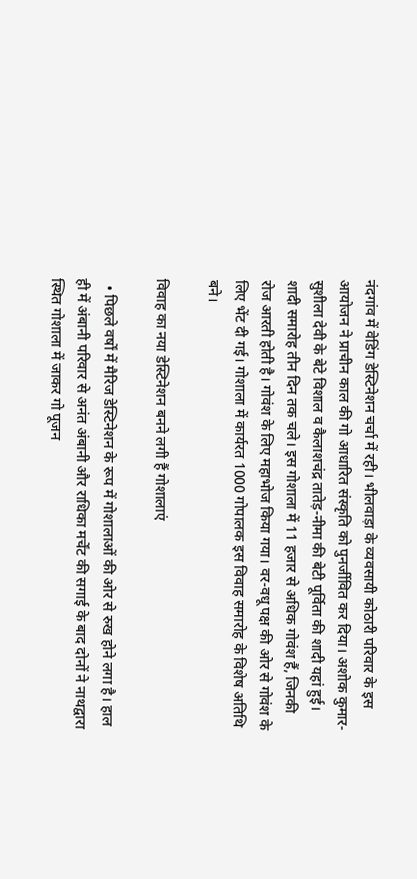नंदगांव में वेडिंग डेस्टिनेशन चर्चा में रही। भीलवाड़ा के व्यवसायी कोठारी परिवार के इस आयोजन ने प्राचीन काल की गो आधारित संस्कृति को पुनर्जीवित कर दिया। अशोक कुमार-सुशीला देवी के बेटे विशाल व कैलाशचंद्र तातेड़-नीमा की बेटी पूर्विता की शादी यहां हुई। शादी समारोह तीन दिन तक चले। इस गोशाला में 11 हजार से अधिक गोवंश हैं, जिनकी रोज आरती होती है। गोवंश के लिए महाभोज किया गया। वर-वधू पक्ष की ओर से गोवंश के लिए भेंट दी गई। गोशाला में कार्यरत 1000 गोपालक इस विवाह समारोह के विशेष अतिथि बने।

विवाह का नया डेस्टिनेशन बनने लगी हैं गोशालाएं

  • पिछले वर्षों में मैरिज डेस्टिनेशन के रूप में गोशालाओं की ओर से रुख होने लगा है। हाल ही में अंबानी परिवार से अनंत अंबानी और राधिका मर्चेंट की सगाई के बाद दोनों ने नाथद्वारा स्थित गोशाला में जाकर गो पूजन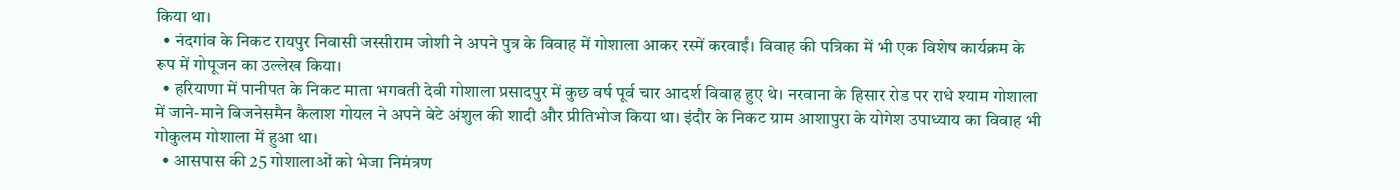किया था।
  • नंदगांव के निकट रायपुर निवासी जस्सीराम जोशी ने अपने पुत्र के विवाह में गोशाला आकर रस्में करवाईं। विवाह की पत्रिका में भी एक विशेष कार्यक्रम के रूप में गोपूजन का उल्लेख किया।
  • हरियाणा में पानीपत के निकट माता भगवती देवी गोशाला प्रसादपुर में कुछ वर्ष पूर्व चार आदर्श विवाह हुए थे। नरवाना के हिसार रोड पर राधे श्याम गोशाला में जाने-माने बिजनेसमैन कैलाश गोयल ने अपने बेटे अंशुल की शादी और प्रीतिभोज किया था। इंदौर के निकट ग्राम आशापुरा के योगेश उपाध्याय का विवाह भी गोकुलम गोशाला में हुआ था।
  • आसपास की 25 गोशालाओं को भेजा निमंत्रण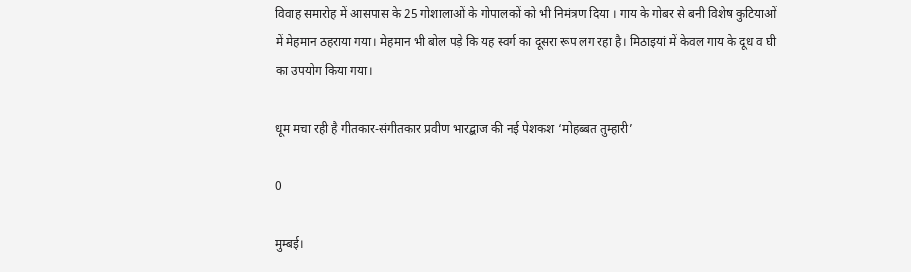विवाह समारोह में आसपास के 25 गोशालाओं के गोपालकों को भी निमंत्रण दिया । गाय के गोबर से बनी विशेष कुटियाओं में मेहमान ठहराया गया। मेहमान भी बोल पड़े कि यह स्वर्ग का दूसरा रूप लग रहा है। मिठाइयां में केवल गाय के दूध व घी का उपयोग किया गया।

धूम मचा रही है गीतकार-संगीतकार प्रवीण भारद्बाज की नई पेशकश ‘मोहब्बत तुम्हारी’

0

मुम्बई।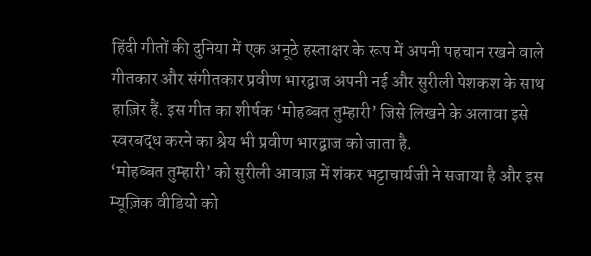हिंदी गीतों की दुनिया में एक अनूठे हस्ताक्षर के रूप में अपनी पहचान रखने वाले गीतकार और संगीतकार प्रवीण भारद्वाज अपनी नई और सुरीली पेशकश के साथ हाज़िर हैं. इस गीत का शीर्षक ‘मोहब्बत तुम्हारी’ जिसे लिखने के अलावा इसे स्वरबद्ध करने का श्रेय भी प्रवीण भारद्बाज को जाता है.
‘मोहब्बत तुम्हारी’ को सुरीली आवाज़ में शंकर भट्टाचार्यजी ने सजाया है और इस म्यूज़िक वीडियो को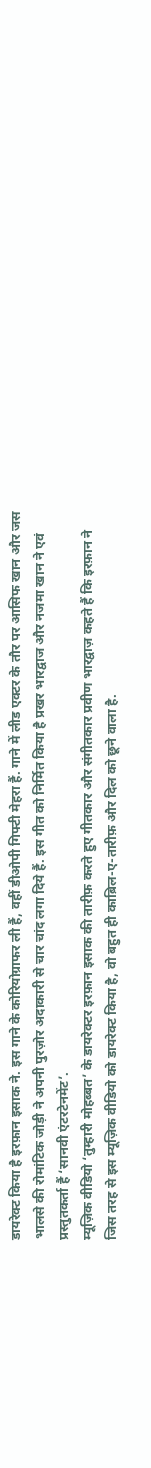डायरेक्ट‌ किया है इरफ़ान इसाक‌ ने. इस गाने के कोरियोग्राफर ली हैं, वहीं डीओपी गिफ्टी मेहरा हैं. गाने में लीड‌‌‌ एक्टर‌ के तौर पर‌ आसिफ खान और जस भालसे की रोमांटिक जोड़ी ने अपनी पुरज़ोर अदाकारी से चार चांद लगा दिये हैं. इस गीत को निर्मित किया है प्रखर भारद्वाज और नजमा खान ने एवं प्रस्तुतकर्ता हैं ‘सानवी एंटरटेनमेंट’.
म्यूज़िक वीडियो ‘तुम्हारी मोहब्बत’ के डायरेक्टर इरफ़ान इसाक‌ की‌ तारीफ़ करते हुए गीतकार और संगीतकार प्रवीण भारद्वाज़ कहते हैं कि इरफ़ान ने‌ जिस तरह से इस म्यूज़िक‌ वीडियो को डायरेक्ट किया है, वो बहुत ही काब़िल-ए-तारीफ़ और दिल को छूने वाला है.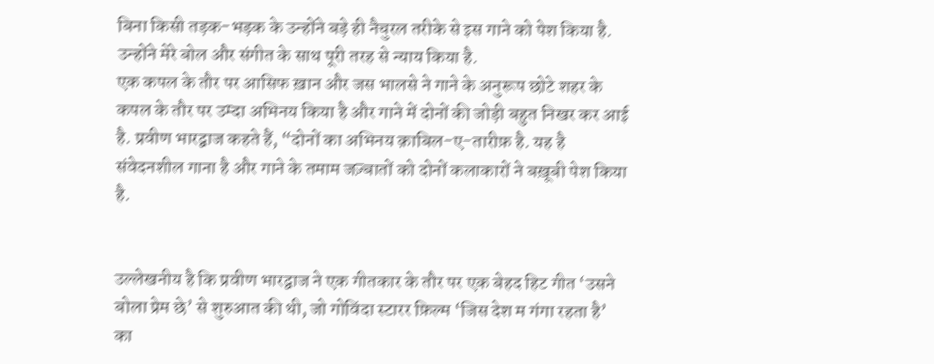बिना किसी तड़क-भड़क‌ के उन्होंने बड़े ही नैचुरल तरीके से इस गाने को पेश किया है. उन्होंने मेरे बोल और संगीत के साथ पूरी तरह से न्याय किया है.
एक कपल के तौर पर आसिफ ख़ान और जस भालसे ने गाने के अनुरूप छोटे शहर के कपल के तौर पर उम्दा अभिनय किया है और गाने में दोनों की जोड़ी बहुत निखर कर आई है. प्रवीण भारद्बाज कहते हैं, “दोनों का अभिनय क़ाबिल-ए-तारीफ़ है. यह है संवेदनशील गाना है और गाने के तमाम जज़्बातों को दोनों कलाकारों ने बख़ूबी पेश किया है.


उल्लेखनीय है कि प्रवीण भारद्वाज ने एक गीतकार के तौर पर एक बेहद हिट गीत ‘उसने‌ बोला प्रेम छे’ से शुरुआत की थी, जो गोविंदा स्टारर फ़िल्म ‘जिस देश म गंगा रहता है’ का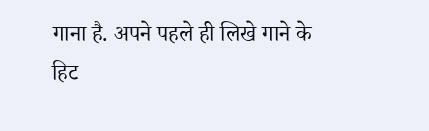गाना है. अपने पहले ही लिखे गाने के हिट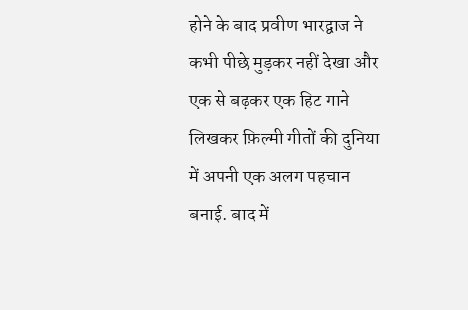होने के बाद प्रवीण भारद्वाज ने कभी पीछे मुड़कर नहीं देखा और एक से बढ़कर एक हिट गाने लिखकर फ़िल्मी गीतों की दुनिया में अपनी एक अलग पहचान बनाई. बाद में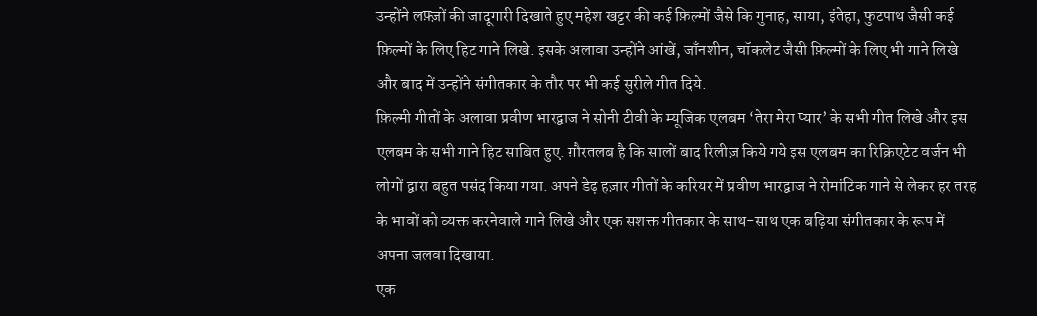उन्होंने लफ़्ज़ों की जादूगारी दिखाते हुए महेश खट्टर की कई फ़िल्मों जैसे कि गुनाह, साया, इंतेहा, फुटपाथ जैसी क‌ई फ़िल्मों के लिए हिट गाने लिखे. इसके अलावा उन्होंने आंखें, जाँनशीन, चॉकलेट जैसी फ़िल्मों के लिए भी गाने लिखे और बाद में उन्होंने‌ संगीतकार‌ के तौर पर‌‌‌ भी क‌ई सुरीले गीत दिये.
फ़िल्मी गीतों के अलावा प्रवीण भारद्वाज ने सोनी टीवी के म्यूजिक एलबम ‘तेरा मेरा प्यार’ के सभी गीत लिखे और इस एलबम के सभी गाने हिट साबित हुए. ग़ौरतलब है कि सालों बाद रिलीज़ किये गये इस एलबम का रिक्रिएटेट वर्जन भी लोगों द्वारा बहुत पसंद किया गया. अपने डेढ़ हज़ार गीतों के करियर में प्रवीण भारद्वाज ने रोमांटिक गाने से लेकर हर तरह के भावों को व्यक्त करनेवाले गाने लिखे और एक सशक्त गीतकार के साथ-साथ एक‌ बढ़िया संगीतकार के रूप में अपना जलवा दिखाया.
एक‌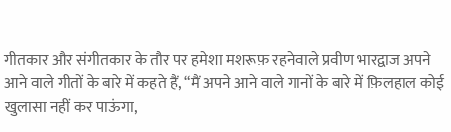गीतकार और संगीतकार के तौर पर हमेशा मशरूफ़ रहनेवाले प्रवीण भारद्वाज अपने आने वाले गीतों के बारे में कहते हैं, “मैं अपने आने वाले गानों के बारे में फ़िलहाल कोई खुलासा नहीं कर पाऊंगा,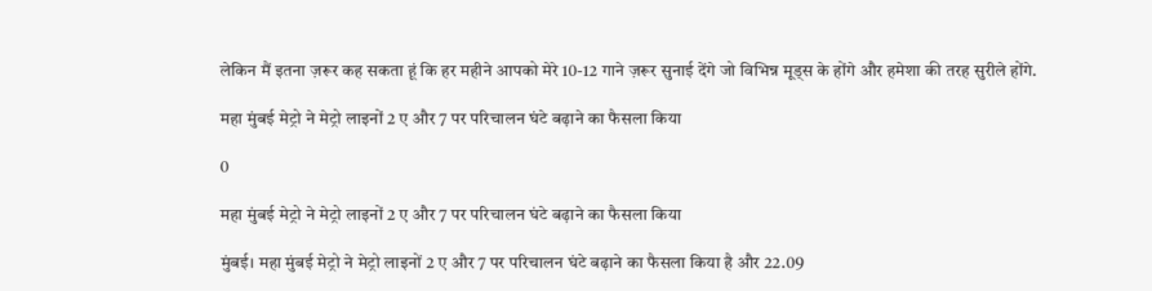लेकिन मैं इतना ज़रूर कह सकता हूं कि हर महीने आपको मेरे 10-12 गाने ज़रूर सुनाई देंगे जो विभिन्न मूड्स के‌ होंगे और हमेशा की तरह सुरीले होंगे.

महा मुंबई मेट्रो ने मेट्रो लाइनों 2 ए और 7 पर परिचालन घंटे बढ़ाने का फैसला किया

0

महा मुंबई मेट्रो ने मेट्रो लाइनों 2 ए और 7 पर परिचालन घंटे बढ़ाने का फैसला किया

मुंबई। महा मुंबई मेट्रो ने मेट्रो लाइनों 2 ए और 7 पर परिचालन घंटे बढ़ाने का फैसला किया है और 22.09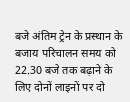बजे अंतिम ट्रेन के प्रस्थान के बजाय परिचालन समय को 22.30 बजे तक बढ़ाने के लिए दोनों लाइनों पर दो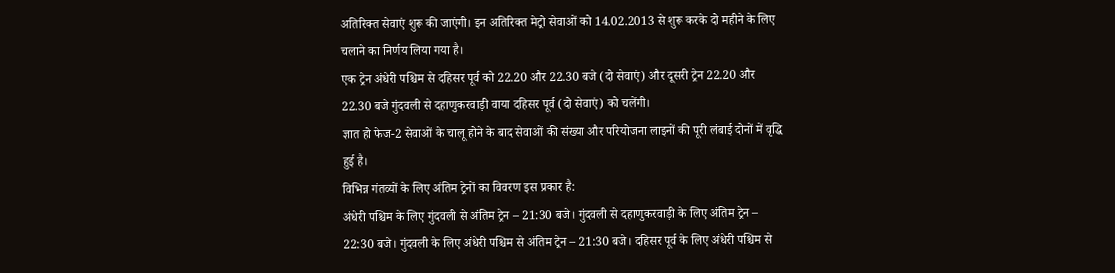अतिरिक्त सेवाएं शुरू की जाएंगी। इन अतिरिक्त मेट्रो सेवाओं को 14.02.2013 से शुरू करके दो महीने के लिए चलाने का निर्णय लिया गया है।
एक ट्रेन अंधेरी पश्चिम से दहिसर पूर्व को 22.20 और 22.30 बजे (दो सेवाएं) और दूसरी ट्रेन 22.20 और 22.30 बजे गुंदवली से दहाणुकरवाड़ी वाया दहिसर पूर्व (दो सेवाएं) को चलेंगी।
ज्ञात हो फेज-2 सेवाओं के चालू होने के बाद सेवाओं की संख्या और परियोजना लाइनों की पूरी लंबाई दोनों में वृद्धि हुई है।
विभिन्न गंतव्यों के लिए अंतिम ट्रेनों का विवरण इस प्रकार है:
अंधेरी पश्चिम के लिए गुंदवली से अंतिम ट्रेन – 21:30 बजे। गुंदवली से दहाणुकरवाड़ी के लिए अंतिम ट्रेन – 22:30 बजे। गुंदवली के लिए अंधेरी पश्चिम से अंतिम ट्रेन – 21:30 बजे। दहिसर पूर्व के लिए अंधेरी पश्चिम से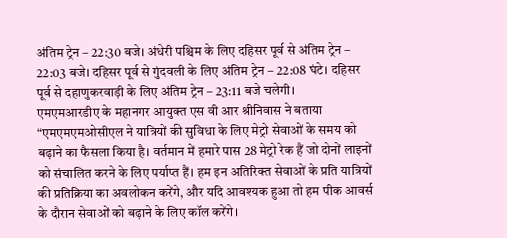अंतिम ट्रेन – 22:30 बजे। अंधेरी पश्चिम के लिए दहिसर पूर्व से अंतिम ट्रेन – 22:03 बजे। दहिसर पूर्व से गुंदवली के लिए अंतिम ट्रेन – 22:08 घंटे। दहिसर पूर्व से दहाणुकरवाड़ी के लिए अंतिम ट्रेन – 23:11 बजे चलेगी।
एमएमआरडीए के महानगर आयुक्त एस वी आर श्रीनिवास ने बताया “एमएमएमओसीएल ने यात्रियों की सुविधा के लिए मेट्रो सेवाओं के समय को बढ़ाने का फैसला किया है। वर्तमान में हमारे पास 28 मेट्रो रेक हैं जो दोनों लाइनों को संचालित करने के लिए पर्याप्त हैं। हम इन अतिरिक्त सेवाओं के प्रति यात्रियों की प्रतिक्रिया का अवलोकन करेंगे, और यदि आवश्यक हुआ तो हम पीक आवर्स के दौरान सेवाओं को बढ़ाने के लिए कॉल करेंगे।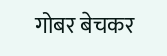गोबर बेचकर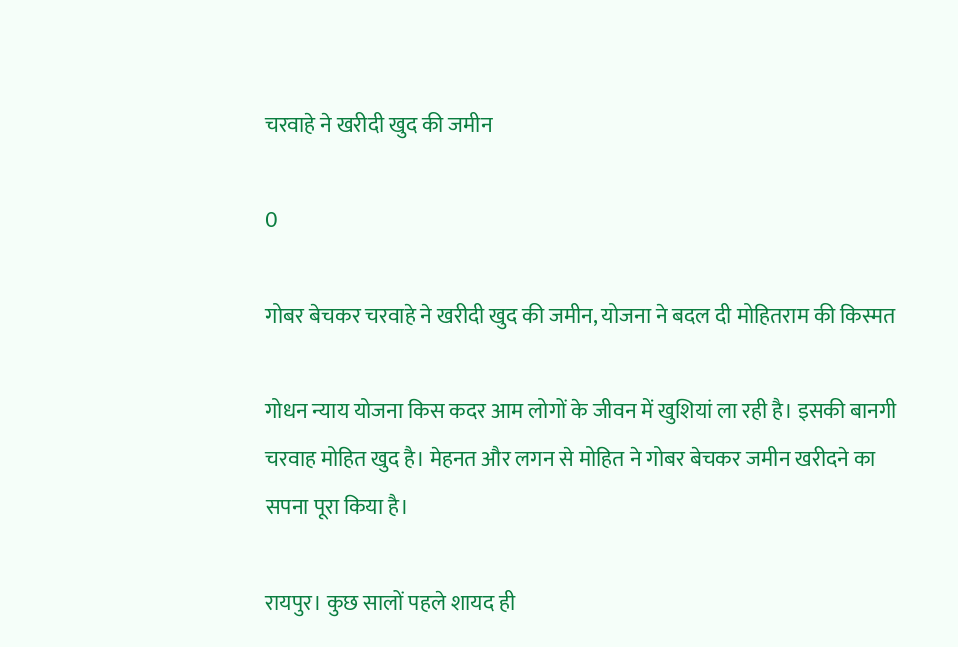चरवाहे ने खरीदी खुद की जमीन

0

गोबर बेचकर चरवाहे ने खरीदी खुद की जमीन, योजना ने बदल दी मोहितराम की किस्मत

गोधन न्याय योजना किस कदर आम लोगों के जीवन में खुशियां ला रही है। इसकी बानगी चरवाह मोहित खुद है। मेहनत और लगन से मोहित ने गोबर बेचकर जमीन खरीदने का सपना पूरा किया है।

रायपुर। कुछ सालों पहले शायद ही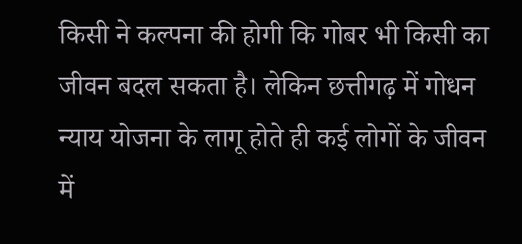किसी ने कल्पना की होगी कि गोबर भी किसी का जीवन बदल सकता है। लेकिन छत्तीगढ़ में गोधन न्याय योजना के लागू होते ही कई लोगों के जीवन में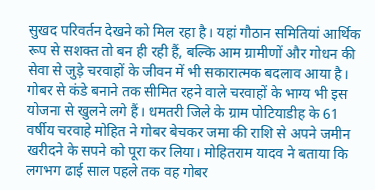सुखद परिवर्तन देखने को मिल रहा है। यहां गौठान समितियां आर्थिक रूप से सशक्त तो बन ही रही हैं, बल्कि आम ग्रामीणों और गोधन की सेवा से जुड़े चरवाहों के जीवन में भी सकारात्मक बदलाव आया है। गोबर से कंडे बनाने तक सीमित रहने वाले चरवाहों के भाग्य भी इस योजना से खुलने लगे हैं। धमतरी जिले के ग्राम पोटियाडीह के 61 वर्षीय चरवाहे मोहित ने गोबर बेचकर जमा की राशि से अपने जमीन खरीदने के सपने को पूरा कर लिया। मोहितराम यादव ने बताया कि लगभग ढाई साल पहले तक वह गोबर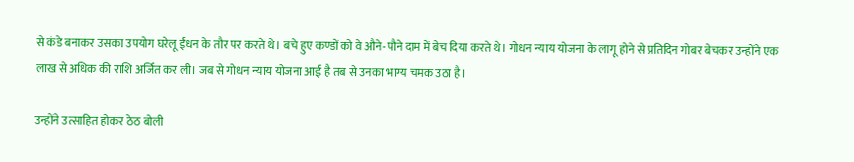से कंडे बनाकर उसका उपयोग घरेलू ईंधन के तौर पर करते थे। बचे हुए कण्डों को वे औने-पौने दाम में बेच दिया करते थे। गोधन न्याय योजना के लागू होने से प्रतिदिन गोबर बेचकर उन्होंने एक लाख से अधिक की राशि अर्जित कर ली। जब से गोधन न्याय योजना आई है तब से उनका भाग्य चमक उठा है।

उन्होंने उत्साहित होकर ठेठ बोली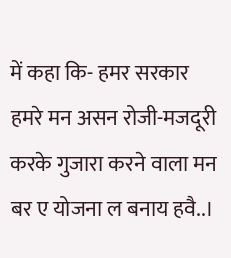में कहा कि- हमर सरकार हमरे मन असन रोजी-मजदूरी करके गुजारा करने वाला मन बर ए योजना ल बनाय हवै..।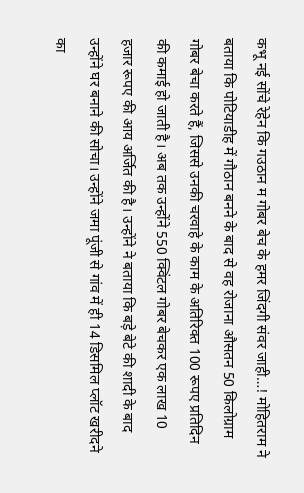कभू नई सोंचे रेहेन कि गउठान म गोबर बेच के हमर जिंदगी संवर जाही…! मोहितराम ने बताया कि पोटियाडीह में गौठान बनने के बाद से वह रोजाना औसतन 50 किलोग्राम गोबर बेचा करते हैं, जिससे उनकी चरवाहे के काम के अतिरिक्त 100 रूपए प्रतिदिन की कमाई हो जाती है। अब तक उन्होंने 550 क्विंटल गोबर बेचकर एक लाख 10 हजार रूपए की आय अर्जित की है। उन्होंने ने बताया कि बड़े बेटे की शादी के बाद उन्होंने घर बनाने की सोचा। उन्होंने जमा पूंजी से गांव में ही 14 डिसमिल प्लॉट खरीदने का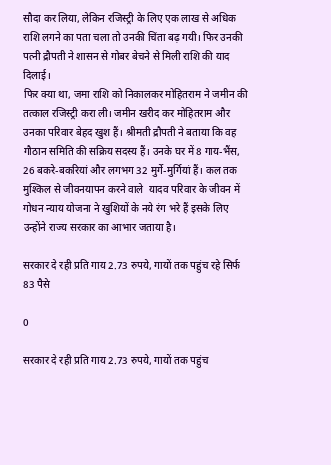सौदा कर लिया, लेकिन रजिस्ट्री के लिए एक लाख से अधिक राशि लगने का पता चला तो उनकी चिंता बढ़ गयी। फिर उनकी पत्नी द्रौपती ने शासन से गोबर बेचने से मिली राशि की याद दिलाई।
फिर क्या था, जमा राशि को निकालकर मोहितराम ने जमीन की तत्काल रजिस्ट्री करा ली। जमीन खरीद कर मोहितराम और उनका परिवार बेहद खुश हैं। श्रीमती द्रौपती ने बताया कि वह गौठान समिति की सक्रिय सदस्य हैं। उनके घर में 8 गाय-भैंस, 26 बकरे-बकरियां और लगभग 32 मुर्गे-मुर्गियां हैं। कल तक मुश्किल से जीवनयापन करने वाले  यादव परिवार के जीवन में गोधन न्याय योजना ने खुशियों के नये रंग भरे हैं इसके लिए उन्होंने राज्य सरकार का आभार जताया है।

सरकार दे रही प्रति गाय 2.73 रुपये, गायों तक पहुंच रहे सिर्फ 83 पैसे

0

सरकार दे रही प्रति गाय 2.73 रुपये, गायों तक पहुंच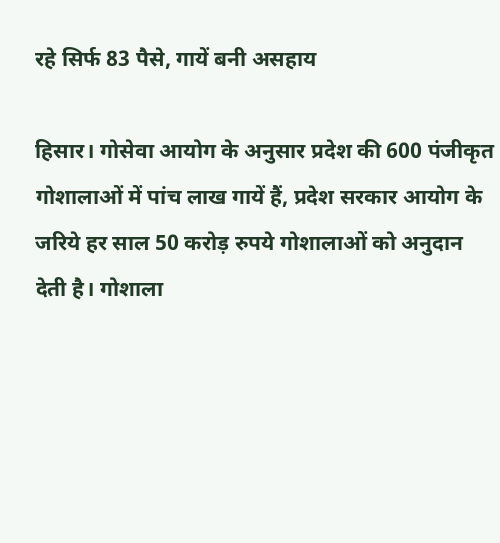रहे सिर्फ 83 पैसे, गायें बनी असहाय

हिसार। गोसेवा आयोग के अनुसार प्रदेश की 600 पंजीकृत गोशालाओं में पांच लाख गायें हैं, प्रदेश सरकार आयोग के जरिये हर साल 50 करोड़ रुपये गोशालाओं को अनुदान देती है। गोशाला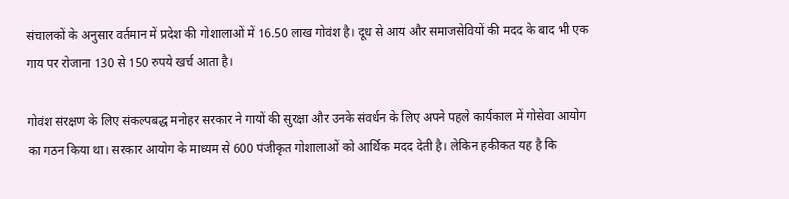संचालकों के अनुसार वर्तमान में प्रदेश की गोशालाओं में 16.50 लाख गोवंश है। दूध से आय और समाजसेवियों की मदद के बाद भी एक गाय पर रोजाना 130 से 150 रुपये खर्च आता है।

गोवंश संरक्षण के लिए संकल्पबद्ध मनोहर सरकार ने गायों की सुरक्षा और उनके संवर्धन के लिए अपने पहले कार्यकाल में गोसेवा आयोग का गठन किया था। सरकार आयोग के माध्यम से 600 पंजीकृत गोशालाओं को आर्थिक मदद देती है। लेकिन हकीकत यह है कि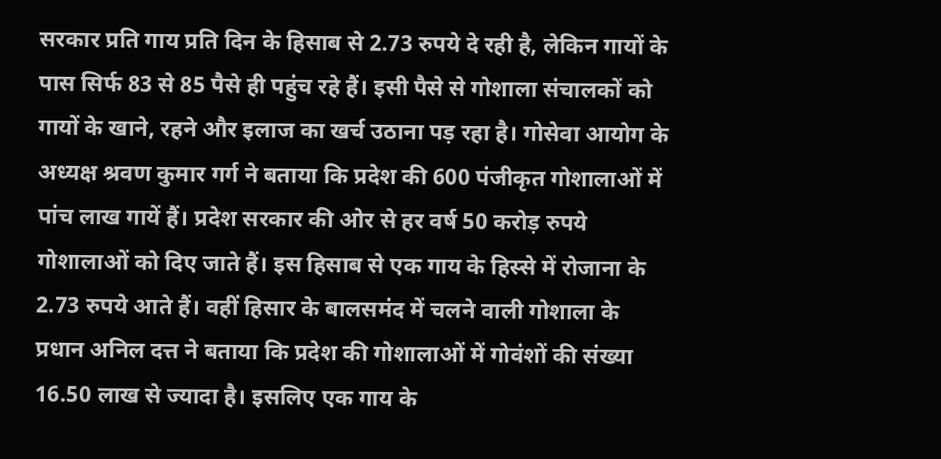सरकार प्रति गाय प्रति दिन के हिसाब से 2.73 रुपये दे रही है, लेकिन गायों के पास सिर्फ 83 से 85 पैसे ही पहुंच रहे हैं। इसी पैसे से गोशाला संचालकों को गायों के खाने, रहने और इलाज का खर्च उठाना पड़ रहा है। गोसेवा आयोग के अध्यक्ष श्रवण कुमार गर्ग ने बताया कि प्रदेश की 600 पंजीकृत गोशालाओं में पांच लाख गायें हैं। प्रदेश सरकार की ओर से हर वर्ष 50 करोड़ रुपये गोशालाओं को दिए जाते हैं। इस हिसाब से एक गाय के हिस्से में रोजाना के 2.73 रुपये आते हैं। वहीं हिसार के बालसमंद में चलने वाली गोशाला के प्रधान अनिल दत्त ने बताया कि प्रदेश की गोशालाओं में गोवंशों की संख्या 16.50 लाख से ज्यादा है। इसलिए एक गाय के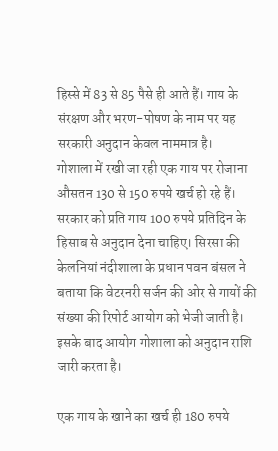हिस्से में 83 से 85 पैसे ही आते हैं। गाय के संरक्षण और भरण-पोषण के नाम पर यह सरकारी अनुदान केवल नाममात्र है।
गोशाला में रखी जा रही एक गाय पर रोजाना औसतन 130 से 150 रुपये खर्च हो रहे हैं। सरकार को प्रति गाय 100 रुपये प्रतिदिन के हिसाब से अनुदान देना चाहिए। सिरसा की केलनियां नंदीशाला के प्रधान पवन बंसल ने बताया कि वेटरनरी सर्जन की ओर से गायों की संख्या की रिपोर्ट आयोग को भेजी जाती है। इसके बाद आयोग गोशाला को अनुदान राशि जारी करता है।

एक गाय के खाने का खर्च ही 180 रुपये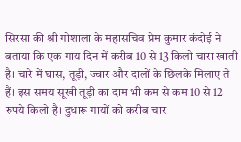सिरसा की श्री गोशाला के महासचिव प्रेम कुमार कंदोई ने बताया कि एक गाय दिन में करीब 10 से 13 किलो चारा खाती है। चारे में घास, तूड़ी, ज्वार और दालों के छिलके मिलाए ते हैं। इस समय सूखी तूड़ी का दाम भी कम से कम 10 से 12 रुपये किलो है। दुधारू गायों को करीब चार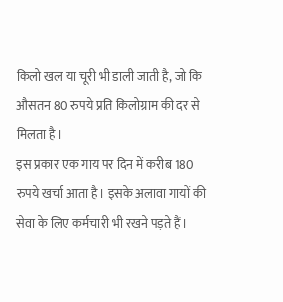किलो खल या चूरी भी डाली जाती है, जो कि औसतन 80 रुपये प्रति किलोग्राम की दर से मिलता है।
इस प्रकार एक गाय पर दिन में करीब 180 रुपये खर्चा आता है। इसके अलावा गायों की सेवा के लिए कर्मचारी भी रखने पड़ते हैं।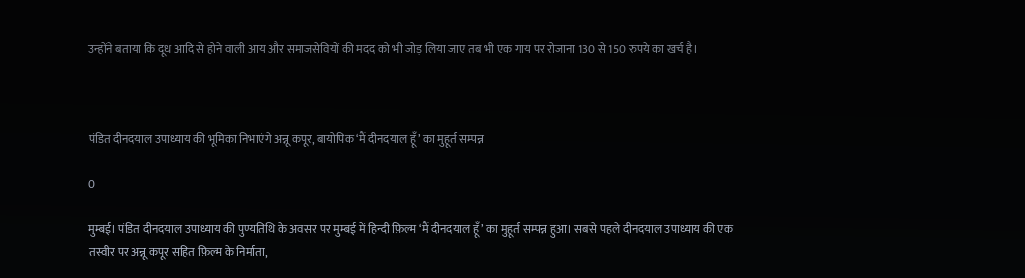उन्होंने बताया कि दूध आदि से होने वाली आय और समाजसेवियों की मदद को भी जोड़ लिया जाए तब भी एक गाय पर रोजाना 130 से 150 रुपये का खर्च है।



पंडित दीनदयाल उपाध्याय की भूमिका निभाएंगे अन्नू कपूर, बायोपिक ‘मैं दीनदयाल हूँ’ का मुहूर्त सम्पन्न

0

मुम्बई। पंडित दीनदयाल उपाध्याय की पुण्यतिथि के अवसर पर मुम्बई में हिन्दी फ़िल्म ‘मैं दीनदयाल हूँ’ का मुहूर्त सम्पन्न हुआ। सबसे पहले दीनदयाल उपाध्याय की एक तस्वीर पर अन्नू कपूर सहित फ़िल्म के निर्माता,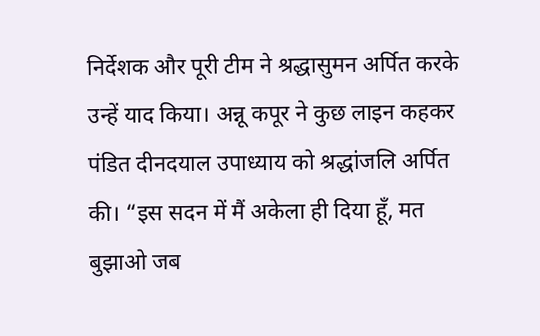निर्देशक और पूरी टीम ने श्रद्धासुमन अर्पित करके उन्हें याद किया। अन्नू कपूर ने कुछ लाइन कहकर पंडित दीनदयाल उपाध्याय को श्रद्धांजलि अर्पित की। “इस सदन में मैं अकेला ही दिया हूँ, मत बुझाओ जब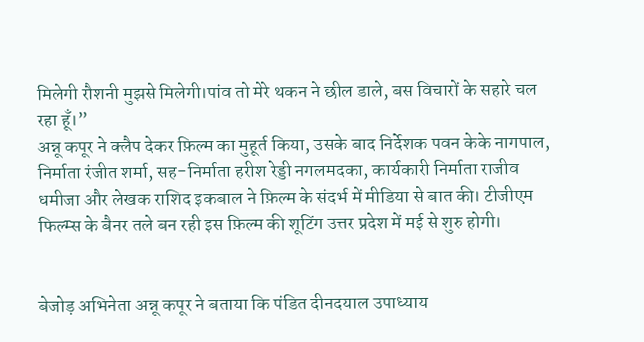मिलेगी रौशनी मुझसे मिलेगी।पांव तो मेरे थकन ने छील डाले, बस विचारों के सहारे चल रहा हूँ।”
अन्नू कपूर ने क्लैप देकर फ़िल्म का मुहूर्त किया, उसके बाद निर्देशक पवन केके नागपाल, निर्माता रंजीत शर्मा, सह-निर्माता हरीश रेड्डी नगलमदका, कार्यकारी निर्माता राजीव धमीजा और लेखक राशिद इकबाल ने फ़िल्म के संदर्भ में मीडिया से बात की। टीजीएम फिल्म्स के बैनर तले बन रही इस फ़िल्म की शूटिंग उत्तर प्रदेश में मई से शुरु होगी।


बेजोड़ अभिनेता अन्नू कपूर ने बताया कि पंडित दीनदयाल उपाध्याय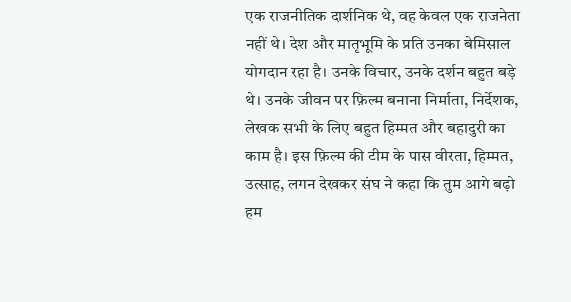एक राजनीतिक दार्शनिक थे, वह केवल एक राजनेता नहीं थे। देश और मातृभूमि के प्रति उनका बेमिसाल योगदान रहा है। उनके विचार, उनके दर्शन बहुत बड़े थे। उनके जीवन पर फ़िल्म बनाना निर्माता, निर्देशक, लेखक सभी के लिए बहुत हिम्मत और बहादुरी का काम है। इस फ़िल्म की टीम के पास वीरता, हिम्मत, उत्साह, लगन देखकर संघ ने कहा कि तुम आगे बढ़ो हम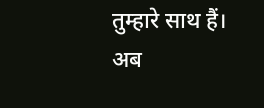तुम्हारे साथ हैं। अब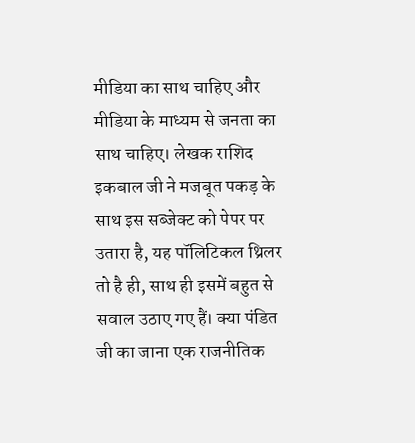मीडिया का साथ चाहिए और मीडिया के माध्यम से जनता का साथ चाहिए। लेखक राशिद इकबाल जी ने मजबूत पकड़ के साथ इस सब्जेक्ट को पेपर पर उतारा है, यह पॉलिटिकल थ्रिलर तो है ही, साथ ही इसमें बहुत से सवाल उठाए गए हैं। क्या पंडित जी का जाना एक राजनीतिक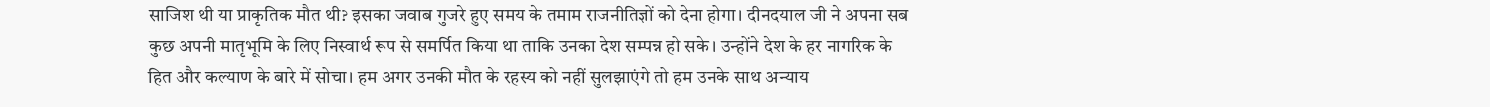साजिश थी या प्राकृतिक मौत थी? इसका जवाब गुजरे हुए समय के तमाम राजनीतिज्ञों को देना होगा। दीनदयाल जी ने अपना सब कुछ अपनी मातृभूमि के लिए निस्वार्थ रूप से समर्पित किया था ताकि उनका देश सम्पन्न हो सके। उन्होंने देश के हर नागरिक के हित और कल्याण के बारे में सोचा। हम अगर उनकी मौत के रहस्य को नहीं सुलझाएंगे तो हम उनके साथ अन्याय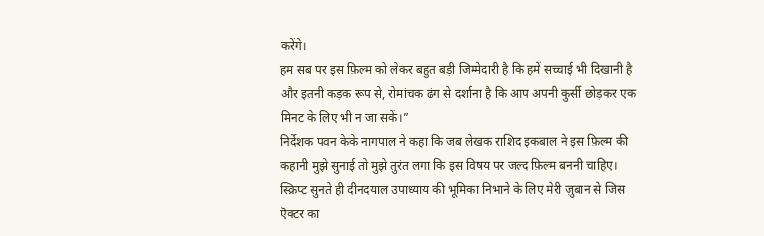करेंगे।
हम सब पर इस फ़िल्म को लेकर बहुत बड़ी जिम्मेदारी है कि हमें सच्चाई भी दिखानी है और इतनी कड़क रूप से, रोमांचक ढंग से दर्शाना है कि आप अपनी कुर्सी छोड़कर एक मिनट के लिए भी न जा सकें।”
निर्देशक पवन केके नागपाल ने कहा कि जब लेखक राशिद इकबाल ने इस फ़िल्म की कहानी मुझे सुनाई तो मुझे तुरंत लगा कि इस विषय पर जल्द फ़िल्म बननी चाहिए। स्क्रिप्ट सुनते ही दीनदयाल उपाध्याय की भूमिका निभाने के लिए मेरी ज़ुबान से जिस ऎक्टर का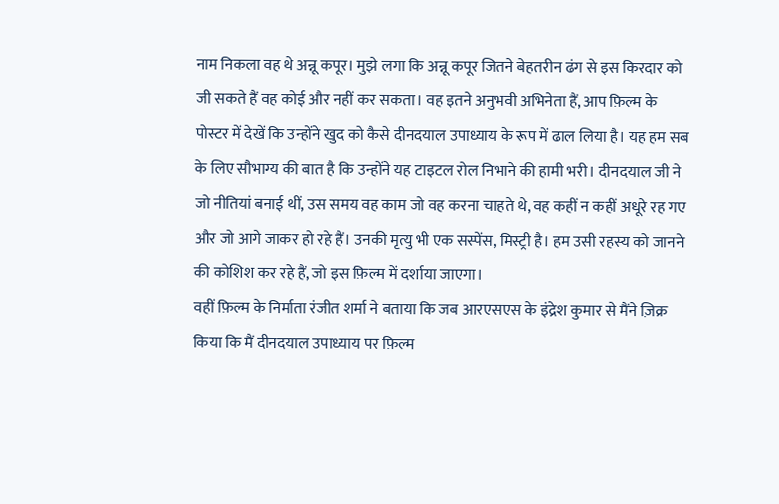नाम निकला वह थे अन्नू कपूर। मुझे लगा कि अन्नू कपूर जितने बेहतरीन ढंग से इस किरदार को जी सकते हैं वह कोई और नहीं कर सकता। वह इतने अनुभवी अभिनेता हैं, आप फ़िल्म के पोस्टर में देखें कि उन्होंने खुद को कैसे दीनदयाल उपाध्याय के रूप में ढाल लिया है। यह हम सब के लिए सौभाग्य की बात है कि उन्होंने यह टाइटल रोल निभाने की हामी भरी। दीनदयाल जी ने जो नीतियां बनाई थीं, उस समय वह काम जो वह करना चाहते थे, वह कहीं न कहीं अधूरे रह गए और जो आगे जाकर हो रहे हैं। उनकी मृत्यु भी एक सस्पेंस, मिस्ट्री है। हम उसी रहस्य को जानने की कोशिश कर रहे हैं, जो इस फ़िल्म में दर्शाया जाएगा।
वहीं फ़िल्म के निर्माता रंजीत शर्मा ने बताया कि जब आरएसएस के इंद्रेश कुमार से मैंने ज़िक्र किया कि मैं दीनदयाल उपाध्याय पर फ़िल्म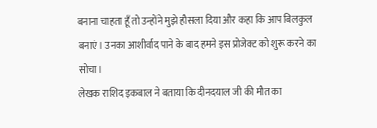बनाना चाहता हूँ तो उन्होंने मुझे हौसला दिया और कहा कि आप बिलकुल बनाएं। उनका आशीर्वाद पाने के बाद हमने इस प्रोजेक्ट को शुरू करने का सोचा।
लेखक राशिद इकबाल ने बताया कि दीनदयाल जी की मौत का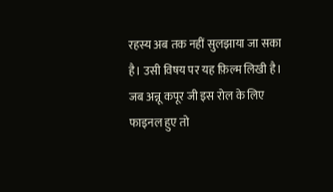रहस्य अब तक नहीं सुलझाया जा सका है। उसी विषय पर यह फ़िल्म लिखी है। जब अन्नू कपूर जी इस रोल के लिए फाइनल हुए तो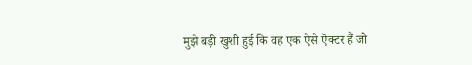मुझे बड़ी खुशी हुई कि वह एक ऐसे ऎक्टर हैं जो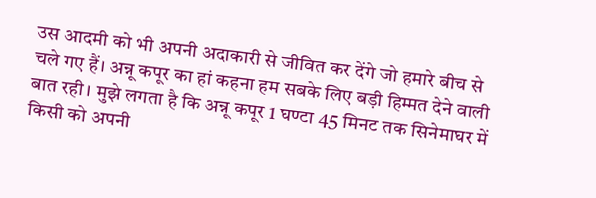उस आदमी को भी अपनी अदाकारी से जीवित कर देंगे जो हमारे बीच से चले गए हैं। अन्नू कपूर का हां कहना हम सबके लिए बड़ी हिम्मत देने वाली बात रही। मुझे लगता है कि अन्नू कपूर 1 घण्टा 45 मिनट तक सिनेमाघर में किसी को अपनी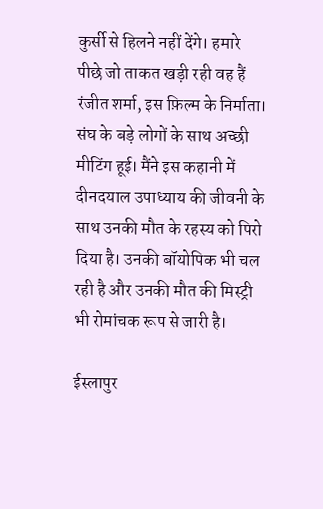कुर्सी से हिलने नहीं देंगे। हमारे पीछे जो ताकत खड़ी रही वह हैं रंजीत शर्मा, इस फ़िल्म के निर्माता। संघ के बड़े लोगों के साथ अच्छी मीटिंग हूई। मैंने इस कहानी में दीनदयाल उपाध्याय की जीवनी के साथ उनकी मौत के रहस्य को पिरो दिया है। उनकी बॉयोपिक भी चल रही है और उनकी मौत की मिस्ट्री भी रोमांचक रूप से जारी है।

ईस्लापुर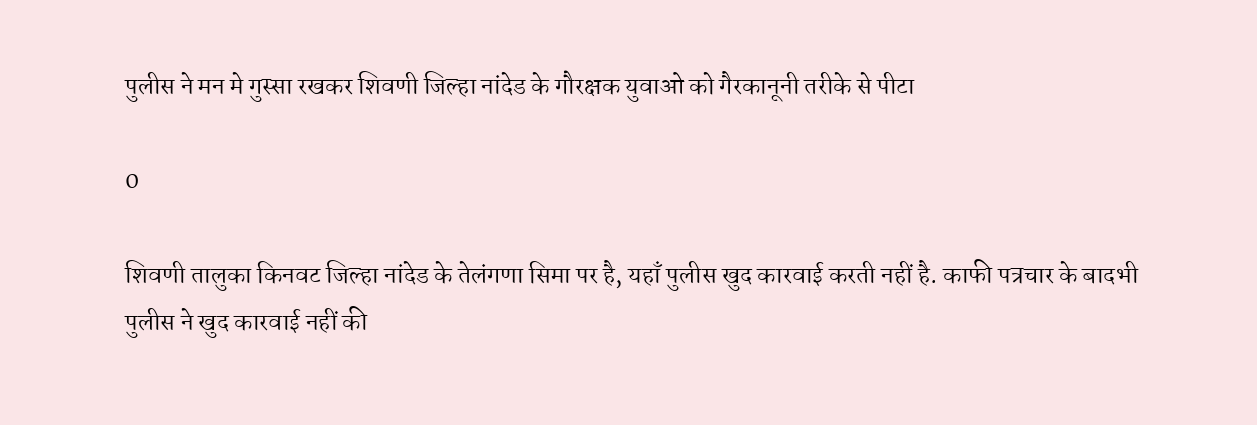पुलीस ने मन मे गुस्सा रखकर शिवणी जिल्हा नांदेड के गौरक्षक युवाओ को गैरकानूनी तरीके से पीटा

0

शिवणी तालुका किनवट जिल्हा नांदेड के तेलंगणा सिमा पर है, यहाँ पुलीस खुद कारवाई करती नहीं है. काफी पत्रचार के बादभी पुलीस ने खुद कारवाई नहीं की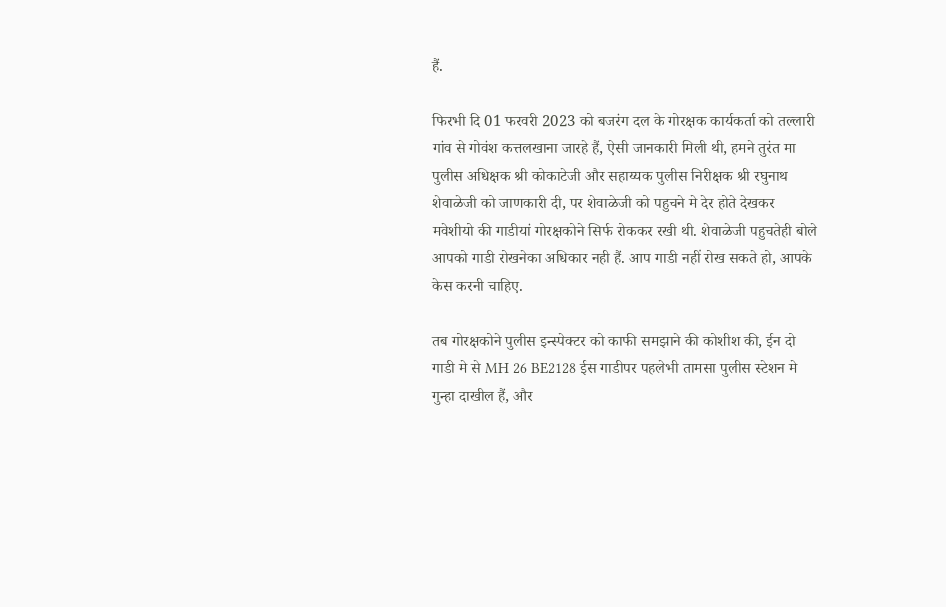हैं.

फिरभी दि 01 फरवरी 2023 को बजरंग दल के गोरक्षक कार्यकर्ता को तल्लारी गांव से गोवंश कत्तलखाना जारहे हैं, ऐसी जानकारी मिली थी, हमने तुरंत मा पुलीस अधिक्षक श्री कोकाटेजी और सहाय्यक पुलीस निरीक्षक श्री रघुनाथ शेवाळेजी को जाणकारी दी, पर शेवाळेजी को पहुचने मे देर होते देखकर मवेशीयो की गाडीयां गोरक्षकोने सिर्फ रोककर रखी थी. शेवाळेजी पहुचतेही बोले आपको गाडी रोखनेका अधिकार नही हैं. आप गाडी नहीं रोख सकते हो, आपके केस करनी चाहिए.

तब गोरक्षकोने पुलीस इन्स्पेक्टर को काफी समझाने की कोशीश की, ईन दो गाडी मे से MH 26 BE2128 ईस गाडीपर पहलेभी तामसा पुलीस स्टेशन मे गुन्हा दाखील हैं, और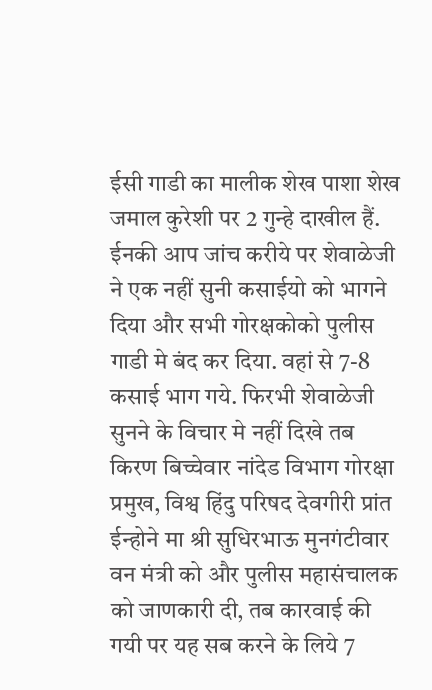ईसी गाडी का मालीक शेख पाशा शेख जमाल कुरेशी पर 2 गुन्हे दाखील हैं. ईनकी आप जांच करीये पर शेवाळेजी ने एक नहीं सुनी कसाईयो को भागने दिया और सभी गोरक्षकोको पुलीस गाडी मे बंद कर दिया. वहां से 7-8 कसाई भाग गये. फिरभी शेवाळेजी सुनने के विचार मे नहीं दिखे तब किरण बिच्चेवार नांदेड विभाग गोरक्षा प्रमुख, विश्व हिंदु परिषद देवगीरी प्रांत ईन्होने मा श्री सुधिरभाऊ मुनगंटीवार वन मंत्री को और पुलीस महासंचालक को जाणकारी दी, तब कारवाई की गयी पर यह सब करने के लिये 7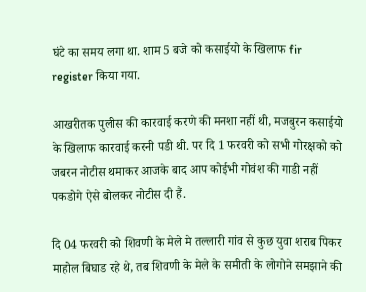घंटे का समय लगा था. शाम 5 बजे को कसाईयो के खिलाफ fir register किया गया.

आखरीतक पुलीस की कारवाई करणे की मनशा नहीं थी, मजबुरन कसाईयो के खिलाफ कारवाई करनी पडी थी. पर दि 1 फरवरी को सभी गोरक्षको को जबरन नोटीस थमाकर आजके बाद आप कोईभी गोवंश की गाडी नहीं पकडोगे ऐसे बोलकर नोटीस दी हैं.

दि 04 फरवरी को शिवणी के मेले मे तल्लारी गांव से कुछ युवा शराब पिकर माहोल बिघाड रहे थे, तब शिवणी के मेले के समीती के लोगोने समझाने की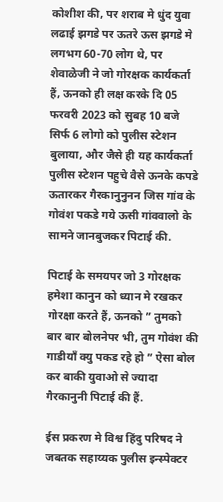कोशीश की, पर शराब मे धुंद युवा लढाई झगडे पर ऊतरे ऊस झगडे मे लगभग 60-70 लोग थे, पर शेवाळेजी ने जो गोरक्षक कार्यकर्ता हैं, ऊनको ही लक्ष करके दि 05 फरवरी 2023 को सुबह 10 बजे सिर्फ 6 लोगो को पुलीस स्टेशन बुलाया, और जैसे ही यह कार्यकर्ता पुलीस स्टेशन पहुचे वैसे ऊनके कपडे ऊतारकर गैरकानुनुनन जिस गांव के गोवंश पकडे गये ऊसी गांववालो के सामने जानबुजकर पिटाई की.

पिटाई के समयपर जो 3 गोरक्षक हमेशा कानुन को ध्यान मे रखकर गोरक्षा करते हैं, ऊनको ” तुमको बार बार बोलनेपर भी, तुम गोवंश की गाडीयॉं क्यु पकड रहे हो ” ऐसा बोल कर बाकी युवाओ से ज्यादा गैरकानुनी पिटाई की हैं.

ईस प्रकरण मे विश्व हिंदु परिषद ने जबतक सहाय्यक पुलीस इन्स्पेक्टर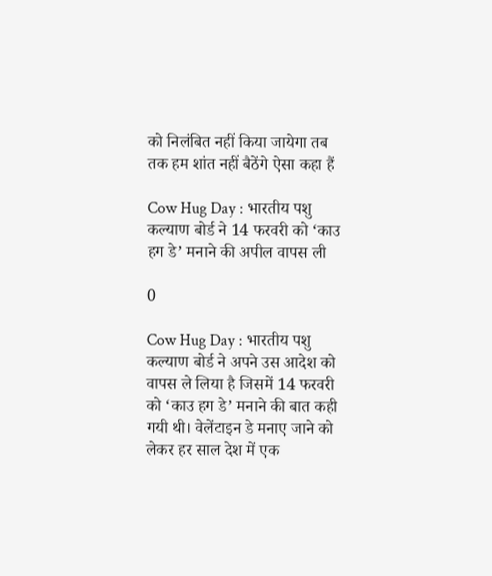को निलंबित नहीं किया जायेगा तब तक हम शांत नहीं बैठेंगे ऐसा कहा हैं

Cow Hug Day : भारतीय पशु कल्याण बोर्ड ने 14 फरवरी को ‘काउ हग डे’ मनाने की अपील वापस ली

0

Cow Hug Day : भारतीय पशु कल्याण बोर्ड ने अपने उस आदेश को वापस ले लिया है जिसमें 14 फरवरी को ‘काउ हग डे’ मनाने की बात कही गयी थी। वेलेंटाइन डे मनाए जाने को लेकर हर साल देश में एक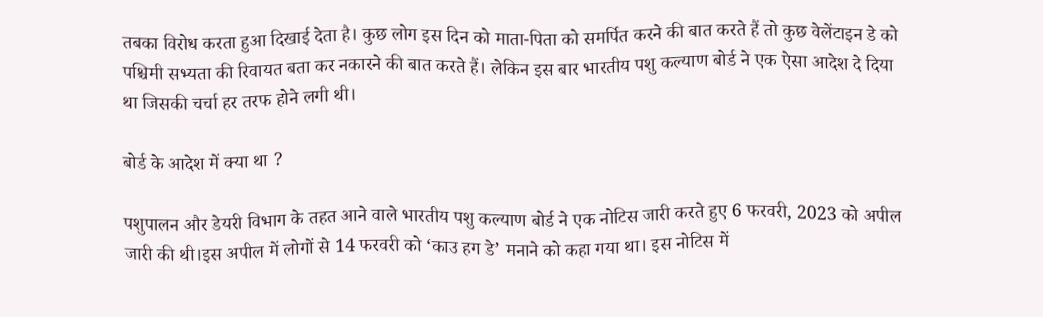तबका विरोध करता हुआ दिखाई देता है। कुछ लोग इस दिन को माता-पिता को समर्पित करने की बात करते हैं तो कुछ वेलेंटाइन डे को पश्चिमी सभ्यता की रिवायत बता कर नकारने की बात करते हैं। लेकिन इस बार भारतीय पशु कल्याण बोर्ड ने एक ऐसा आदेश दे दिया था जिसकी चर्चा हर तरफ होने लगी थी।

बोर्ड के आदेश में क्या था ?

पशुपालन और डेयरी विभाग के तहत आने वाले भारतीय पशु कल्याण बोर्ड ने एक नोटिस जारी करते हुए 6 फरवरी, 2023 को अपील जारी की थी।इस अपील में लोगों से 14 फरवरी को ‘काउ हग डे’ मनाने को कहा गया था। इस नोटिस में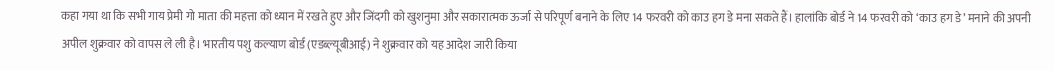कहा गया था कि सभी गाय प्रेमी गो माता की महत्ता को ध्यान में रखते हुए और जिंदगी को खुशनुमा और सकारात्मक ऊर्जा से परिपूर्ण बनाने के लिए 14 फरवरी को काउ हग डे मना सकते हैं। हालांकि बोर्ड ने 14 फरवरी को ‘काउ हग डे’ मनाने की अपनी अपील शुक्रवार को वापस ले ली है। भारतीय पशु कल्याण बोर्ड (एडब्ल्यूबीआई) ने शुक्रवार को यह आदेश जारी किया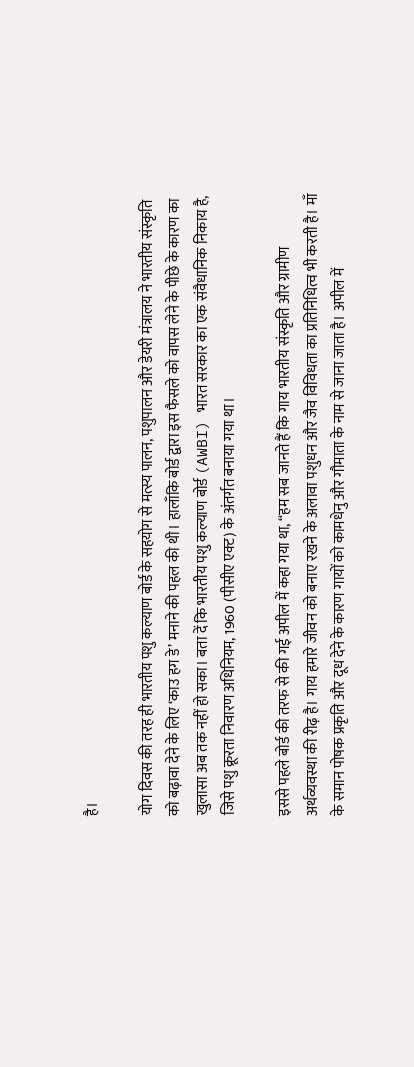है।

योग दिवस की तरह ही भारतीय पशु कल्याण बोर्ड के सहयोग से मत्स्य पालन, पशुपालन और डेयरी मंत्रालय ने भारतीय संस्कृति को बढ़ावा देने के लिए ‘काउ हग डे’ मनाने की पहल की थी। हालाँकि बोर्ड द्वारा इस फैसले को वापस लेने के पीछे के कारण का खुलासा अब तक नहीं हो सका। बता दें कि भारतीय पशु कल्याण बोर्ड (AWBI) भारत सरकार का एक संवैधानिक निकाय है, जिसे पशु क्रूरता निवारण अधिनियम, 1960 (पीसीए एक्ट) के अंतर्गत बनाया गया था।

इससे पहले बोर्ड की तरफ से की गई अपील में कहा गया था, “हम सब जानते हैं कि गाय भारतीय संस्कृति और ग्रामीण अर्थव्यवस्था की रीढ़ है। गाय हमारे जीवन को बनाए रखने के अलावा पशुधन और जैव विविधता का प्रतिनिधित्व भी करती है। माँ के समान पोषक प्रकृति और दूध देने के कारण गायों को कामधेनु और गौमाता के नाम से जाना जाता है। अपील में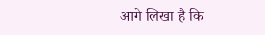आगे लिखा है कि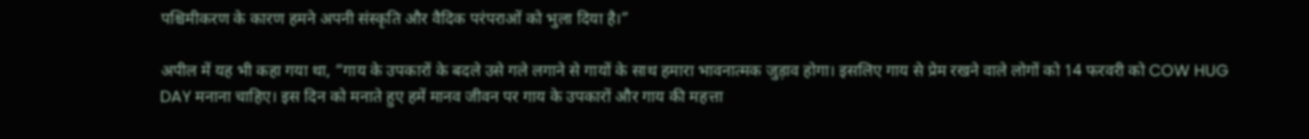पश्चिमीकरण के कारण हमने अपनी संस्कृति और वैदिक परंपराओं को भुला दिया है।”

अपील में यह भी कहा गया था, “गाय के उपकारों के बदले उसे गले लगाने से गायों के साथ हमारा भावनात्मक जुड़ाव होगा। इसलिए गाय से प्रेम रखने वाले लोगों को 14 फरवरी को COW HUG DAY मनाना चाहिए। इस दिन को मनाते हुए हमें मानव जीवन पर गाय के उपकारों और गाय की महत्ता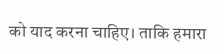को याद करना चाहिए। ताकि हमारा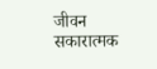जीवन सकारात्मक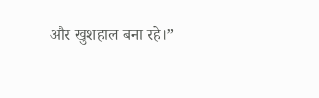और खुशहाल बना रहे।”